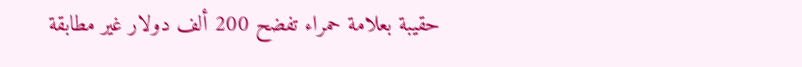حقيبة بعلامة حمراء تفضح 200 ألف دولار غير مطابقة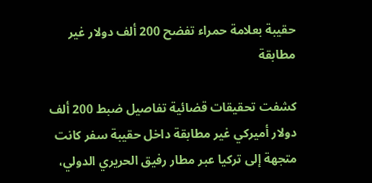حقيبة بعلامة حمراء تفضح 200 ألف دولار غير مطابقة

كشفت تحقيقات قضائية تفاصيل ضبط 200 ألف دولار أميركي غير مطابقة داخل حقيبة سفر كانت متجهة إلى تركيا عبر مطار رفيق الحريري الدولي،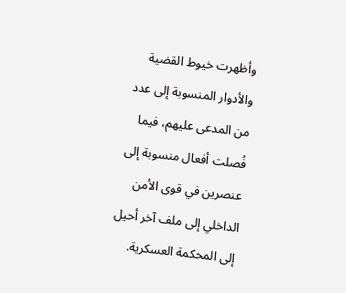وأظهرت خيوط القضية والأدوار المنسوبة إلى عدد من المدعى عليهم، فيما فُصلت أفعال منسوبة إلى عنصرين في قوى الأمن الداخلي إلى ملف آخر أحيل إلى المحكمة العسكرية.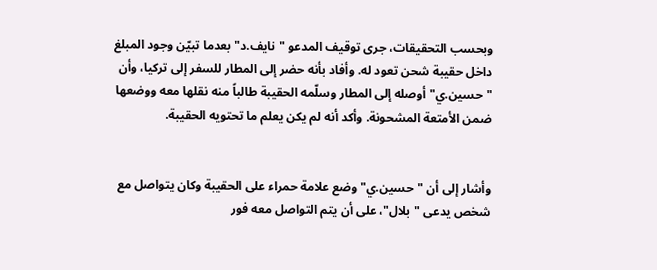وبحسب التحقيقات، جرى توقيف المدعو "نايف.د" بعدما تبيّن وجود المبلغ داخل حقيبة شحن تعود له. وأفاد بأنه حضر إلى المطار للسفر إلى تركيا، وأن "حسين.ي" أوصله إلى المطار وسلّمه الحقيبة طالباً منه نقلها معه ووضعها ضمن الأمتعة المشحونة. وأكد أنه لم يكن يعلم ما تحتويه الحقيبة.


وأشار إلى أن "حسين.ي" وضع علامة حمراء على الحقيبة وكان يتواصل مع شخص يدعى "بلال"، على أن يتم التواصل معه فور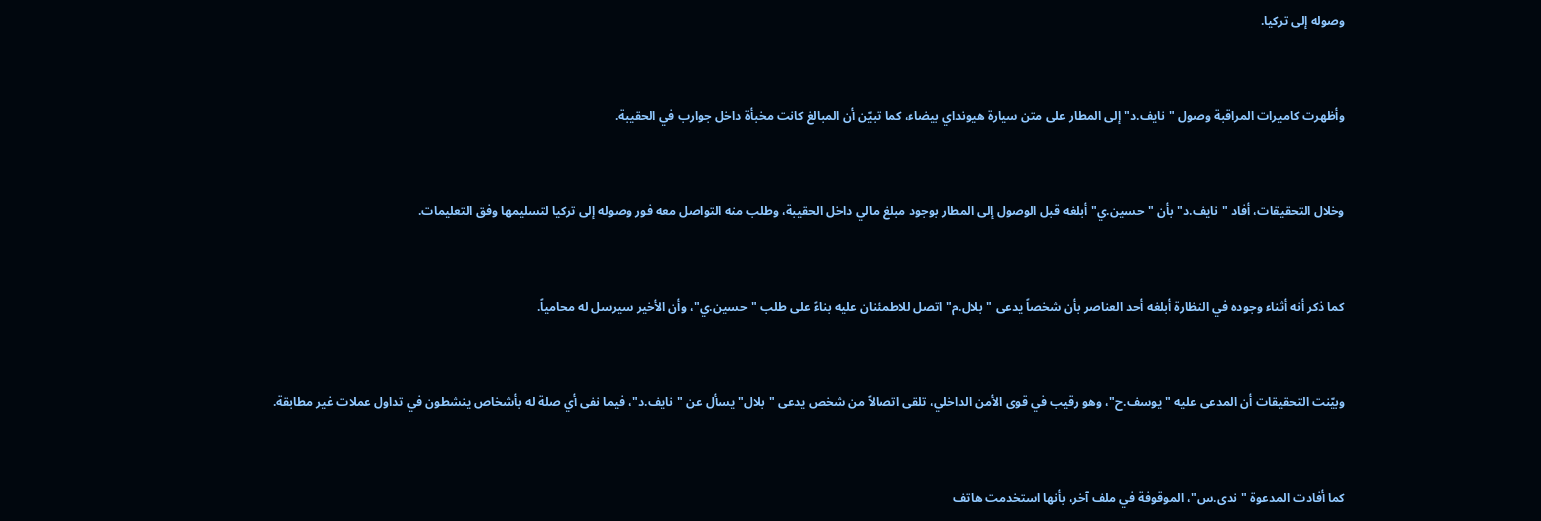وصوله إلى تركيا.


وأظهرت كاميرات المراقبة وصول "نايف.د" إلى المطار على متن سيارة هيونداي بيضاء، كما تبيّن أن المبالغ كانت مخبأة داخل جوارب في الحقيبة.


وخلال التحقيقات، أفاد "نايف.د" بأن "حسين.ي" أبلغه قبل الوصول إلى المطار بوجود مبلغ مالي داخل الحقيبة، وطلب منه التواصل معه فور وصوله إلى تركيا لتسليمها وفق التعليمات.


كما ذكر أنه أثناء وجوده في النظارة أبلغه أحد العناصر بأن شخصاً يدعى "بلال.م" اتصل للاطمئنان عليه بناءً على طلب "حسين.ي"، وأن الأخير سيرسل له محامياً.


وبيّنت التحقيقات أن المدعى عليه "يوسف.ح"، وهو رقيب في قوى الأمن الداخلي، تلقى اتصالاً من شخص يدعى "بلال" يسأل عن "نايف.د"، فيما نفى أي صلة له بأشخاص ينشطون في تداول عملات غير مطابقة.


كما أفادت المدعوة "ندى.س"، الموقوفة في ملف آخر، بأنها استخدمت هاتف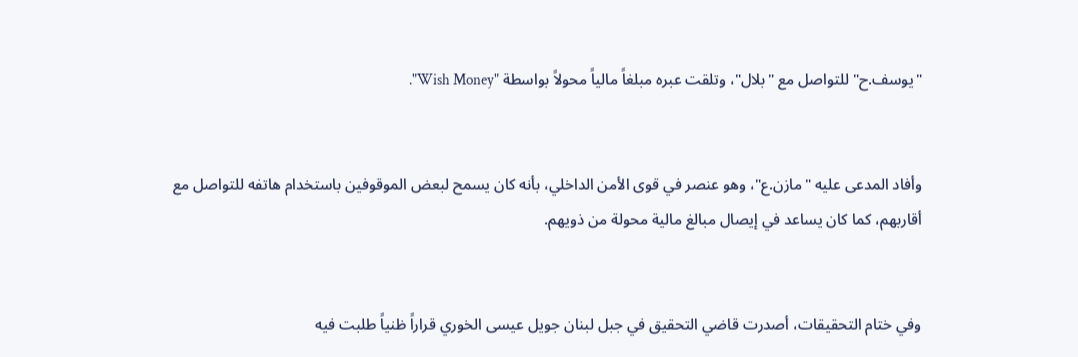"يوسف.ح" للتواصل مع "بلال"، وتلقت عبره مبلغاً مالياً محولاً بواسطة "Wish Money".


وأفاد المدعى عليه "مازن.ع"، وهو عنصر في قوى الأمن الداخلي، بأنه كان يسمح لبعض الموقوفين باستخدام هاتفه للتواصل مع أقاربهم، كما كان يساعد في إيصال مبالغ مالية محولة من ذويهم.


وفي ختام التحقيقات، أصدرت قاضي التحقيق في جبل لبنان جويل عيسى الخوري قراراً ظنياً طلبت فيه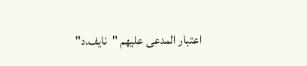اعتبار المدعى عليهم "نايف.د"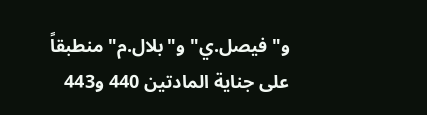و"فيصل.ي" و"بلال.م" منطبقاً على جناية المادتين 440 و443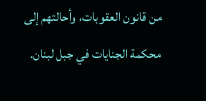من قانون العقوبات، وأحالتهم إلى محكمة الجنايات في جبل لبنان.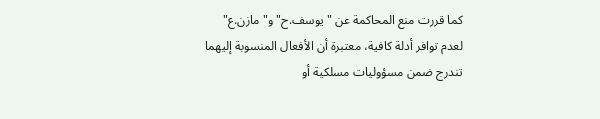كما قررت منع المحاكمة عن "يوسف.ح" و"مازن.ع" لعدم توافر أدلة كافية، معتبرة أن الأفعال المنسوبة إليهما تندرج ضمن مسؤوليات مسلكية أو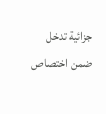جزائية تدخل ضمن اختصاص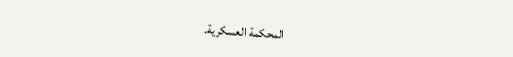المحكمة العسكرية.